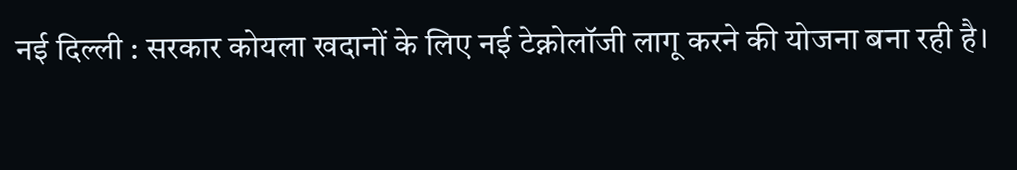नई दिल्ली : सरकार कोयला खदानों के लिए नई टेक्नोलॉजी लागू करने की योजना बना रही है।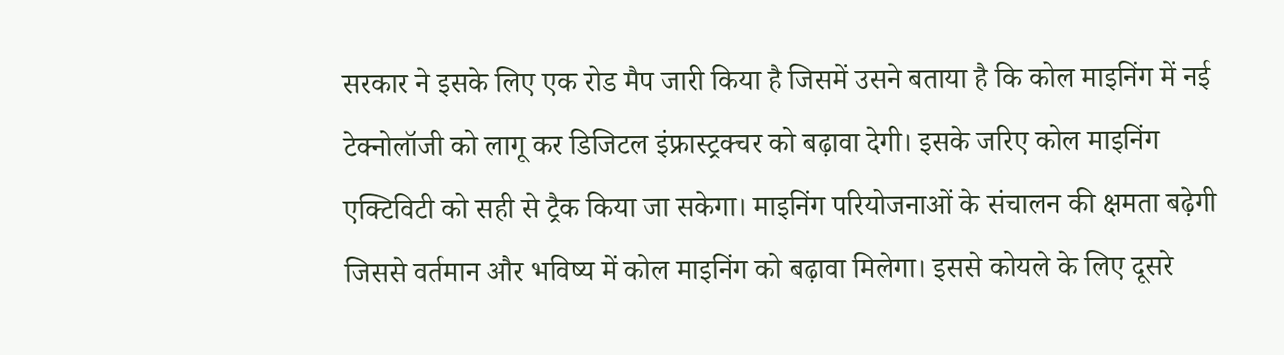सरकार ने इसके लिए एक रोड मैप जारी किया है जिसमें उसने बताया है कि कोल माइनिंग में नई टेक्नोलॉजी को लागू कर डिजिटल इंफ्रास्ट्रक्चर को बढ़ावा देगी। इसके जरिए कोल माइनिंग एक्टिविटी को सही से ट्रैक किया जा सकेगा। माइनिंग परियोजनाओं के संचालन की क्षमता बढ़ेगी जिससे वर्तमान और भविष्य में कोल माइनिंग को बढ़ावा मिलेगा। इससे कोयले के लिए दूसरे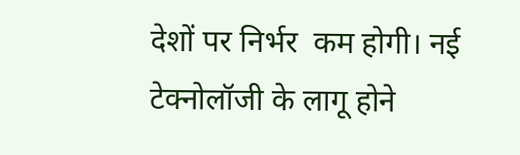देशों पर निर्भर  कम होगी। नई टेक्नोलॉजी के लागू होने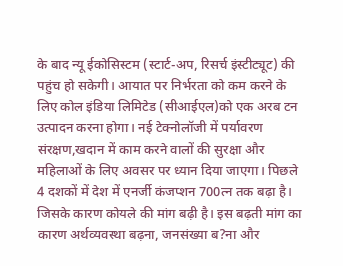के बाद न्यू ईकोसिस्टम (स्टार्ट-अप, रिसर्च इंस्टीट्यूट) की पहुंच हो सकेगी। आयात पर निर्भरता को कम करने के लिए कोल इंडिया लिमिटेड (सीआईएल)को एक अरब टन उत्पादन करना होगा। नई टेक्नोलॉजी में पर्यावरण संरक्षण,खदान में काम करने वालों की सुरक्षा और महिलाओं के लिए अवसर पर ध्यान दिया जाएगा। पिछले 4 दशकों में देश में एनर्जी कंजप्शन 700त्न तक बढ़ा है। जिसके कारण कोयले की मांग बढ़ी है। इस बढ़ती मांग का कारण अर्थव्यवस्था बढ़ना, जनसंख्या ब?ना और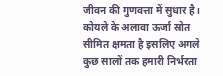जीवन की गुणवत्ता में सुधार है। कोयले के अलावा ऊर्जा स्रोत सीमित क्षमता है इसलिए अगले कुछ सालों तक हमारी निर्भरता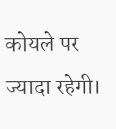कोयले पर ज्यादा रहेगी।